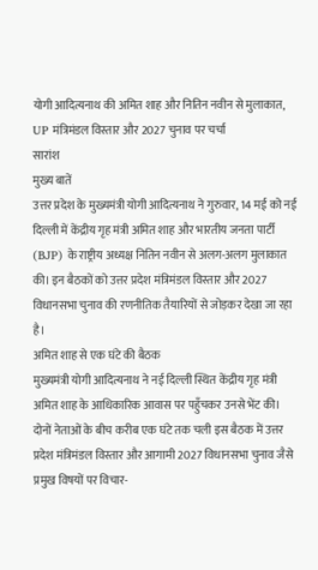योगी आदित्यनाथ की अमित शाह और नितिन नवीन से मुलाकात, UP मंत्रिमंडल विस्तार और 2027 चुनाव पर चर्चा
सारांश
मुख्य बातें
उत्तर प्रदेश के मुख्यमंत्री योगी आदित्यनाथ ने गुरुवार, 14 मई को नई दिल्ली में केंद्रीय गृह मंत्री अमित शाह और भारतीय जनता पार्टी (BJP) के राष्ट्रीय अध्यक्ष नितिन नवीन से अलग-अलग मुलाकात की। इन बैठकों को उत्तर प्रदेश मंत्रिमंडल विस्तार और 2027 विधानसभा चुनाव की रणनीतिक तैयारियों से जोड़कर देखा जा रहा है।
अमित शाह से एक घंटे की बैठक
मुख्यमंत्री योगी आदित्यनाथ ने नई दिल्ली स्थित केंद्रीय गृह मंत्री अमित शाह के आधिकारिक आवास पर पहुँचकर उनसे भेंट की। दोनों नेताओं के बीच करीब एक घंटे तक चली इस बैठक में उत्तर प्रदेश मंत्रिमंडल विस्तार और आगामी 2027 विधानसभा चुनाव जैसे प्रमुख विषयों पर विचार-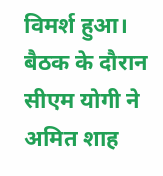विमर्श हुआ। बैठक के दौरान सीएम योगी ने अमित शाह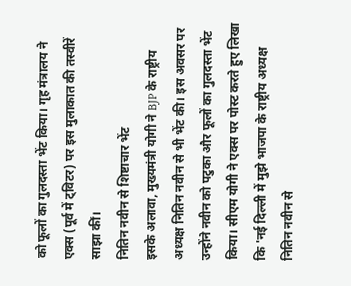को फूलों का गुलदस्ता भेंट किया। गृह मंत्रालय ने एक्स (पूर्व में ट्विटर) पर इस मुलाकात की तस्वीरें साझा कीं।
नितिन नवीन से शिष्टाचार भेंट
इसके अलावा, मुख्यमंत्री योगी ने BJP के राष्ट्रीय अध्यक्ष नितिन नवीन से भी भेंट की। इस अवसर पर उन्होंने नवीन को पटुका और फूलों का गुलदस्ता भेंट किया। सीएम योगी ने एक्स पर पोस्ट करते हुए लिखा कि 'नई दिल्ली में मुझे भाजपा के राष्ट्रीय अध्यक्ष नितिन नवीन से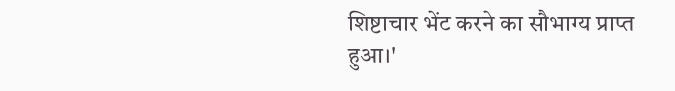शिष्टाचार भेंट करने का सौभाग्य प्राप्त हुआ।'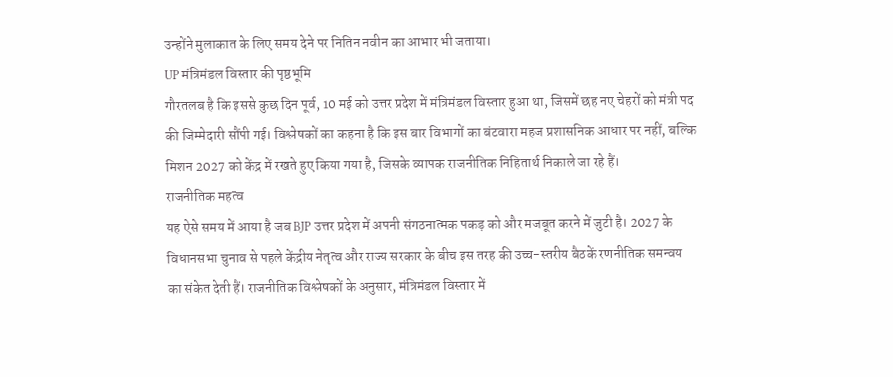उन्होंने मुलाकात के लिए समय देने पर नितिन नवीन का आभार भी जताया।
UP मंत्रिमंडल विस्तार की पृष्ठभूमि
गौरतलब है कि इससे कुछ दिन पूर्व, 10 मई को उत्तर प्रदेश में मंत्रिमंडल विस्तार हुआ था, जिसमें छह नए चेहरों को मंत्री पद की जिम्मेदारी सौंपी गई। विश्लेषकों का कहना है कि इस बार विभागों का बंटवारा महज प्रशासनिक आधार पर नहीं, बल्कि मिशन 2027 को केंद्र में रखते हुए किया गया है, जिसके व्यापक राजनीतिक निहितार्थ निकाले जा रहे हैं।
राजनीतिक महत्व
यह ऐसे समय में आया है जब BJP उत्तर प्रदेश में अपनी संगठनात्मक पकड़ को और मजबूत करने में जुटी है। 2027 के विधानसभा चुनाव से पहले केंद्रीय नेतृत्व और राज्य सरकार के बीच इस तरह की उच्च-स्तरीय बैठकें रणनीतिक समन्वय का संकेत देती हैं। राजनीतिक विश्लेषकों के अनुसार, मंत्रिमंडल विस्तार में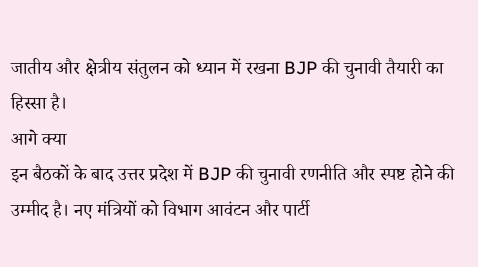जातीय और क्षेत्रीय संतुलन को ध्यान में रखना BJP की चुनावी तैयारी का हिस्सा है।
आगे क्या
इन बैठकों के बाद उत्तर प्रदेश में BJP की चुनावी रणनीति और स्पष्ट होने की उम्मीद है। नए मंत्रियों को विभाग आवंटन और पार्टी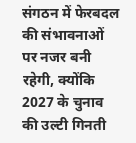संगठन में फेरबदल की संभावनाओं पर नजर बनी रहेगी, क्योंकि 2027 के चुनाव की उल्टी गिनती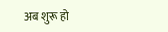अब शुरू हो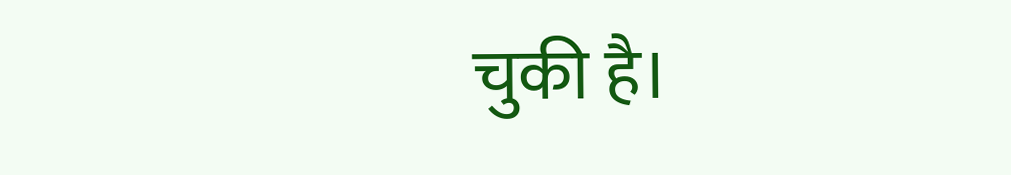चुकी है।